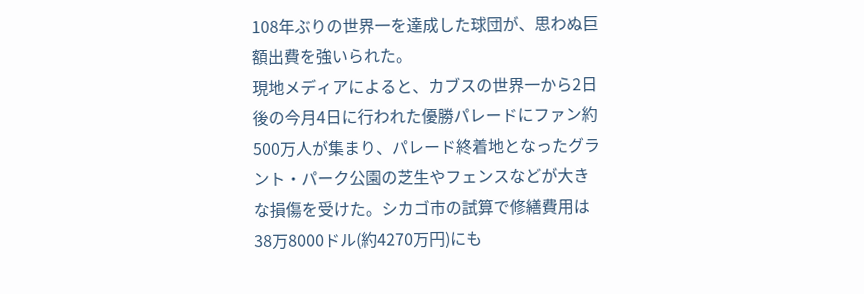108年ぶりの世界一を達成した球団が、思わぬ巨額出費を強いられた。
現地メディアによると、カブスの世界一から2日後の今月4日に行われた優勝パレードにファン約500万人が集まり、パレード終着地となったグラント・パーク公園の芝生やフェンスなどが大きな損傷を受けた。シカゴ市の試算で修繕費用は38万8000ドル(約4270万円)にも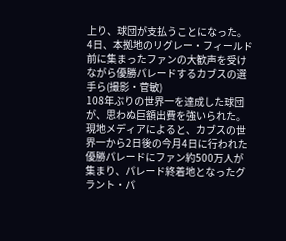上り、球団が支払うことになった。
4日、本拠地のリグレー・フィールド前に集まったファンの大歓声を受けながら優勝パレードするカブスの選手ら(撮影・菅敏)
108年ぶりの世界一を達成した球団が、思わぬ巨額出費を強いられた。
現地メディアによると、カブスの世界一から2日後の今月4日に行われた優勝パレードにファン約500万人が集まり、パレード終着地となったグラント・パ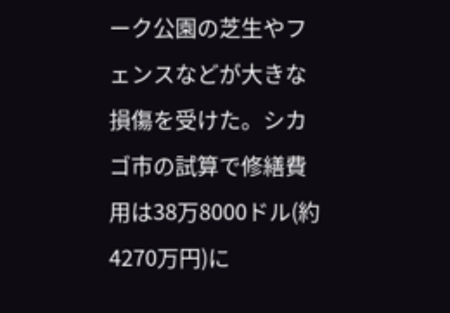ーク公園の芝生やフェンスなどが大きな損傷を受けた。シカゴ市の試算で修繕費用は38万8000ドル(約4270万円)に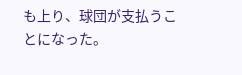も上り、球団が支払うことになった。